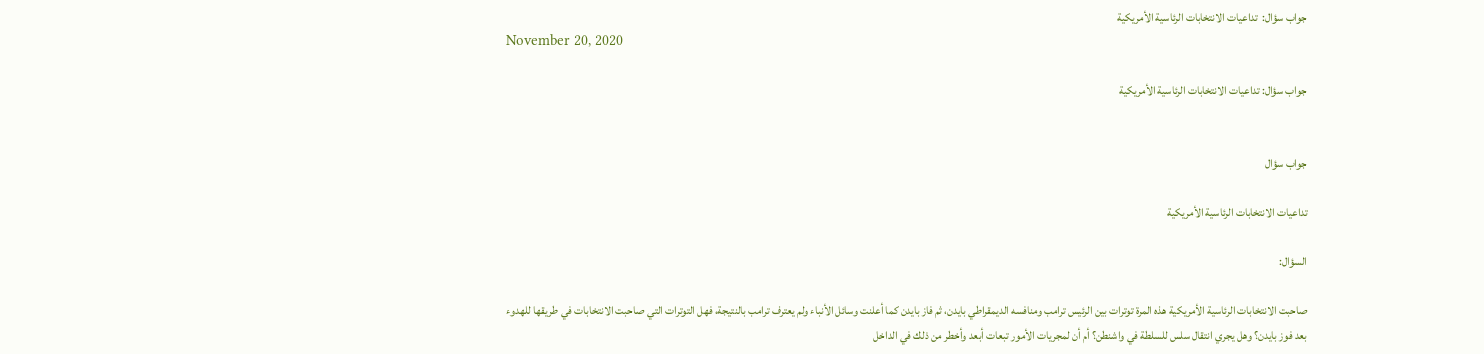جواب سؤال:  تداعيات الانتخابات الرئاسية الأمريكية
November 20, 2020

جواب سؤال: تداعيات الانتخابات الرئاسية الأمريكية


جواب سؤال

تداعيات الانتخابات الرئاسية الأمريكية

السؤال:

صاحبت الانتخابات الرئاسية الأمريكية هذه المرة توترات بين الرئيس ترامب ومنافسه الديمقراطي بايدن، ثم فاز بايدن كما أعلنت وسائل الأنباء ولم يعترف ترامب بالنتيجة، فهل التوترات التي صاحبت الانتخابات في طريقها للهدوء بعد فوز بايدن؟ وهل يجري انتقال سلس للسلطة في واشنطن؟ أم أن لمجريات الأمور تبعات أبعد وأخطر من ذلك في الداخل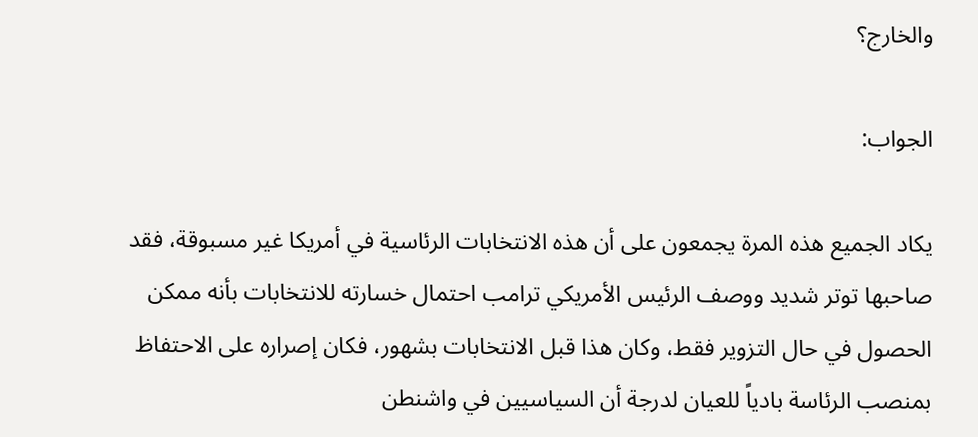والخارج؟

الجواب:

يكاد الجميع هذه المرة يجمعون على أن هذه الانتخابات الرئاسية في أمريكا غير مسبوقة، فقد صاحبها توتر شديد ووصف الرئيس الأمريكي ترامب احتمال خسارته للانتخابات بأنه ممكن الحصول في حال التزوير فقط، وكان هذا قبل الانتخابات بشهور، فكان إصراره على الاحتفاظ بمنصب الرئاسة بادياً للعيان لدرجة أن السياسيين في واشنطن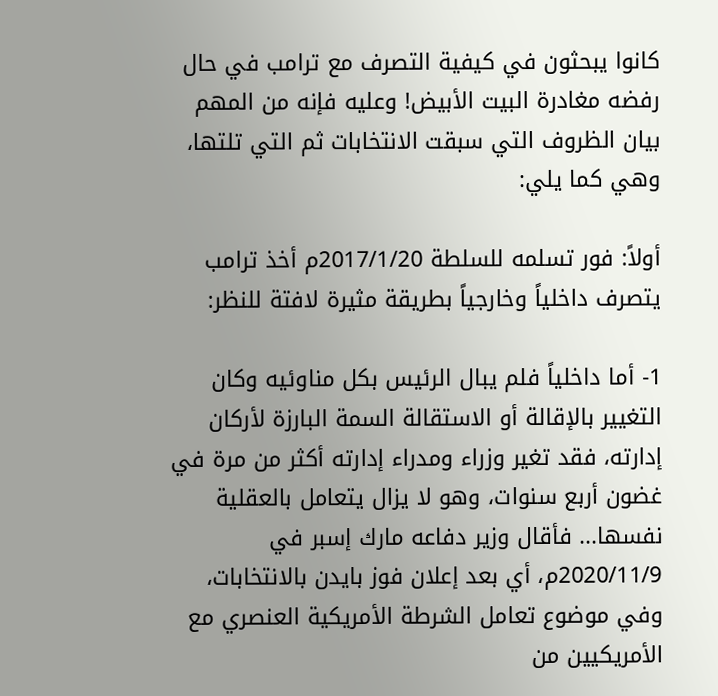كانوا يبحثون في كيفية التصرف مع ترامب في حال رفضه مغادرة البيت الأبيض! وعليه فإنه من المهم بيان الظروف التي سبقت الانتخابات ثم التي تلتها، وهي كما يلي:

أولاً: فور تسلمه للسلطة 2017/1/20م أخذ ترامب يتصرف داخلياً وخارجياً بطريقة مثيرة لافتة للنظر:

1- أما داخلياً فلم يبال الرئيس بكل مناوئيه وكان التغيير بالإقالة أو الاستقالة السمة البارزة لأركان إدارته، فقد تغير وزراء ومدراء إدارته أكثر من مرة في غضون أربع سنوات، وهو لا يزال يتعامل بالعقلية نفسها... فأقال وزير دفاعه مارك إسبر في 2020/11/9م، أي بعد إعلان فوز بايدن بالانتخابات، وفي موضوع تعامل الشرطة الأمريكية العنصري مع الأمريكيين من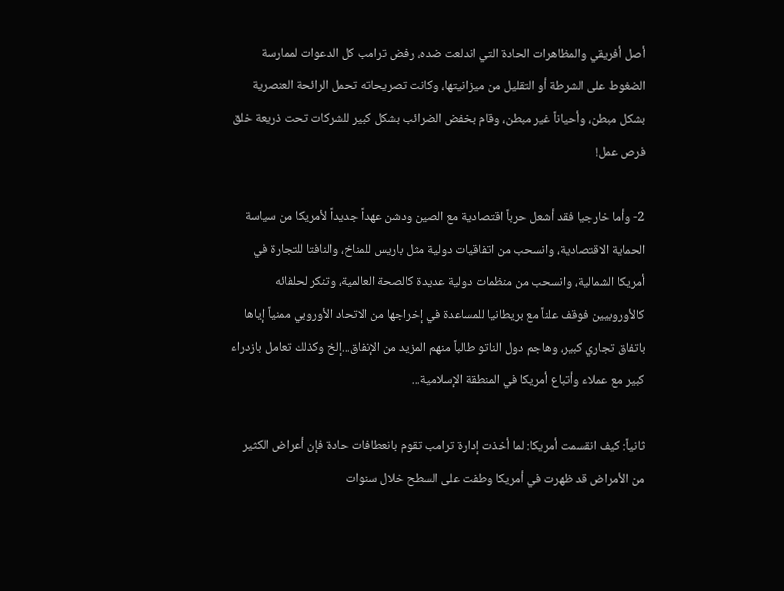أصل أفريقي والمظاهرات الحادة التي اندلعت ضده، رفض ترامب كل الدعوات لممارسة الضغوط على الشرطة أو التقليل من ميزانيتها، وكانت تصريحاته تحمل الرائحة العنصرية بشكل مبطن، وأحياناً غير مبطن، وقام بخفض الضرائب بشكل كبير للشركات تحت ذريعة خلق فرص عمل!

2- وأما خارجيا فقد أشعل حرباً اقتصادية مع الصين ودشن عهداً جديداً لأمريكا من سياسة الحماية الاقتصادية، وانسحب من اتفاقيات دولية مثل باريس للمناخ، والنافتا للتجارة في أمريكا الشمالية، وانسحب من منظمات دولية عديدة كالصحة العالمية، وتنكر لحلفائه كالأوروبيين فوقف علناً مع بريطانيا للمساعدة في إخراجها من الاتحاد الأوروبي ممنياً إياها باتفاق تجاري كبير، وهاجم دول الناتو طالباً منهم المزيد من الإنفاق...إلخ وكذلك تعامل بازدراء كبير مع عملاء وأتباع أمريكا في المنطقة الإسلامية...

ثانياً: كيف انقسمت أمريكا: لما أخذت إدارة ترامب تقوم بانعطافات حادة فإن أعراض الكثير من الأمراض قد ظهرت في أمريكا وطفت على السطح خلال سنوات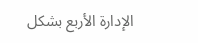الإدارة الأربع بشكل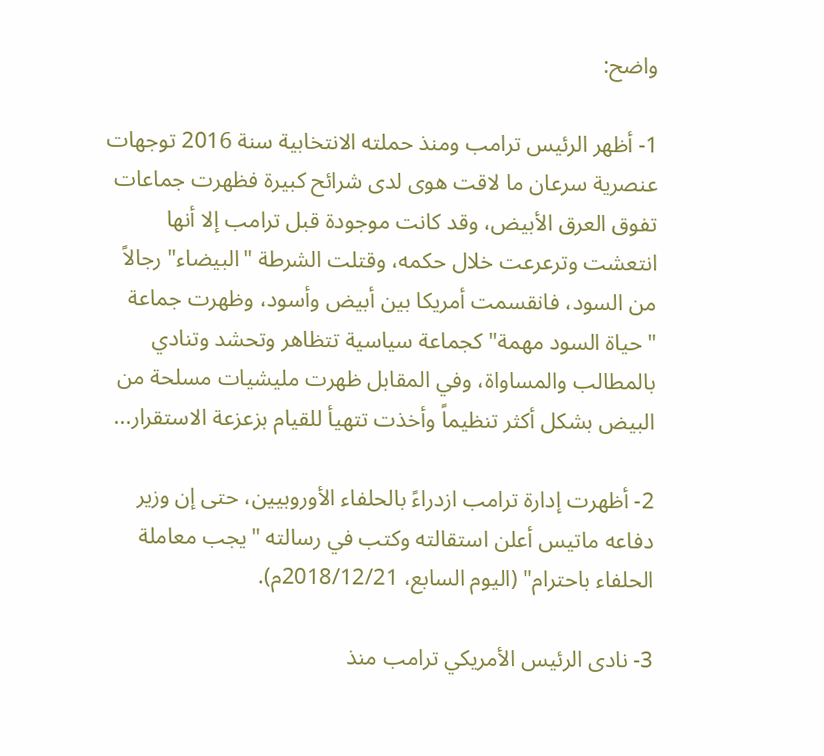واضح:

1- أظهر الرئيس ترامب ومنذ حملته الانتخابية سنة 2016 توجهات عنصرية سرعان ما لاقت هوى لدى شرائح كبيرة فظهرت جماعات تفوق العرق الأبيض، وقد كانت موجودة قبل ترامب إلا أنها انتعشت وترعرعت خلال حكمه، وقتلت الشرطة "البيضاء" رجالاً من السود، فانقسمت أمريكا بين أبيض وأسود، وظهرت جماعة "حياة السود مهمة" كجماعة سياسية تتظاهر وتحشد وتنادي بالمطالب والمساواة، وفي المقابل ظهرت مليشيات مسلحة من البيض بشكل أكثر تنظيماً وأخذت تتهيأ للقيام بزعزعة الاستقرار...

2- أظهرت إدارة ترامب ازدراءً بالحلفاء الأوروبيين، حتى إن وزير دفاعه ماتيس أعلن استقالته وكتب في رسالته "يجب معاملة الحلفاء باحترام" (اليوم السابع، 2018/12/21م).

3- نادى الرئيس الأمريكي ترامب منذ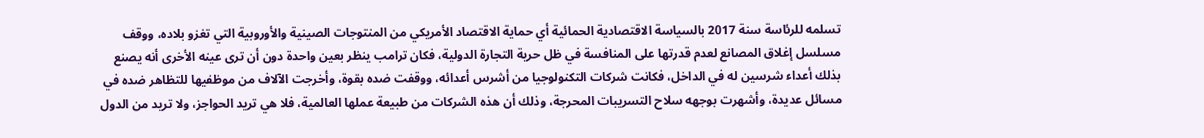تسلمه للرئاسة سنة 2017 بالسياسة الاقتصادية الحمائية أي حماية الاقتصاد الأمريكي من المنتوجات الصينية والأوروبية التي تغزو بلاده، ووقف مسلسل إغلاق المصانع لعدم قدرتها على المنافسة في ظل حرية التجارة الدولية، فكان ترامب ينظر بعين واحدة دون أن ترى عينه الأخرى أنه يصنع بذلك أعداء شرسين له في الداخل، فكانت شركات التكنولوجيا من أشرس أعدائه، ووقفت ضده بقوة، وأخرجت الآلاف من موظفيها للتظاهر ضده في مسائل عديدة، وأشهرت بوجهه سلاح التسريبات المحرجة، وذلك أن هذه الشركات من طبيعة عملها العالمية، فلا هي تريد الحواجز، ولا تريد من الدول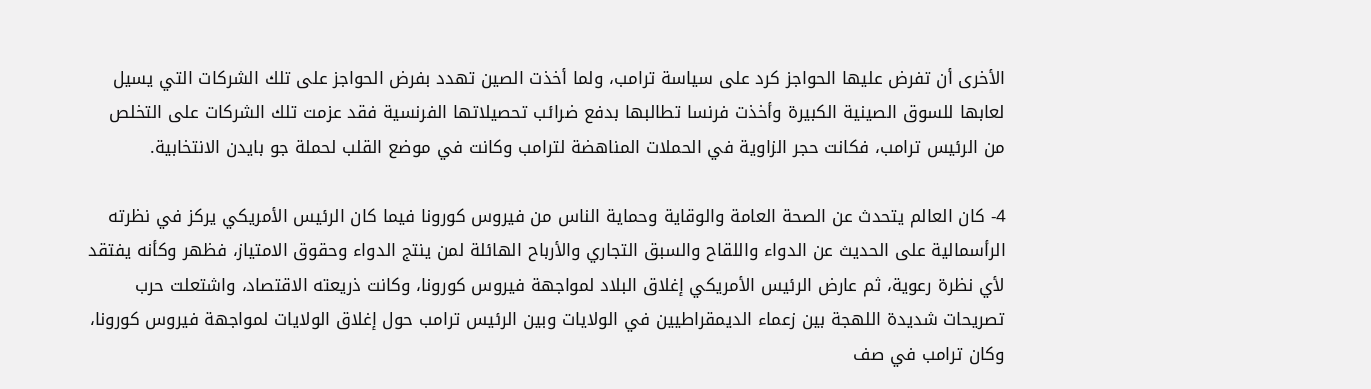الأخرى أن تفرض عليها الحواجز كرد على سياسة ترامب، ولما أخذت الصين تهدد بفرض الحواجز على تلك الشركات التي يسيل لعابها للسوق الصينية الكبيرة وأخذت فرنسا تطالبها بدفع ضرائب تحصيلاتها الفرنسية فقد عزمت تلك الشركات على التخلص من الرئيس ترامب، فكانت حجر الزاوية في الحملات المناهضة لترامب وكانت في موضع القلب لحملة جو بايدن الانتخابية.

4- كان العالم يتحدث عن الصحة العامة والوقاية وحماية الناس من فيروس كورونا فيما كان الرئيس الأمريكي يركز في نظرته الرأسمالية على الحديث عن الدواء واللقاح والسبق التجاري والأرباح الهائلة لمن ينتج الدواء وحقوق الامتياز، فظهر وكأنه يفتقد لأي نظرة رعوية، ثم عارض الرئيس الأمريكي إغلاق البلاد لمواجهة فيروس كورونا، وكانت ذريعته الاقتصاد، واشتعلت حرب تصريحات شديدة اللهجة بين زعماء الديمقراطيين في الولايات وبين الرئيس ترامب حول إغلاق الولايات لمواجهة فيروس كورونا، وكان ترامب في صف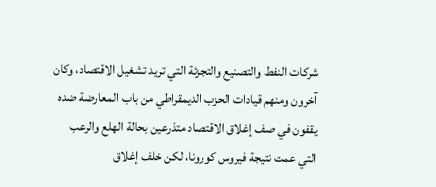شركات النفط والتصنيع والتجزئة التي تريد تشغيل الاقتصاد، وكان آخرون ومنهم قيادات الحزب الديمقراطي من باب المعارضة ضده يقفون في صف إغلاق الاقتصاد متذرعين بحالة الهلع والرعب التي عمت نتيجة فيروس كورونا، لكن خلف إغلاق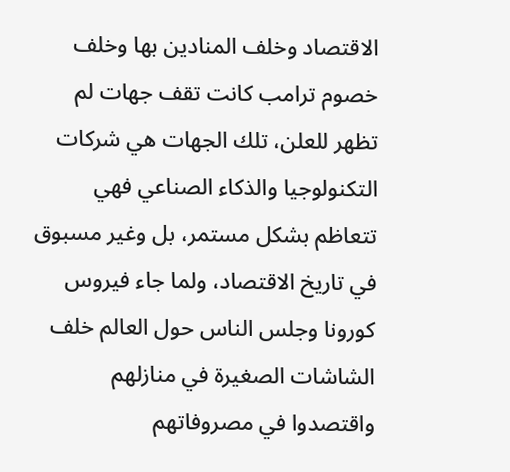الاقتصاد وخلف المنادين بها وخلف خصوم ترامب كانت تقف جهات لم تظهر للعلن، تلك الجهات هي شركات التكنولوجيا والذكاء الصناعي فهي تتعاظم بشكل مستمر، بل وغير مسبوق في تاريخ الاقتصاد، ولما جاء فيروس كورونا وجلس الناس حول العالم خلف الشاشات الصغيرة في منازلهم واقتصدوا في مصروفاتهم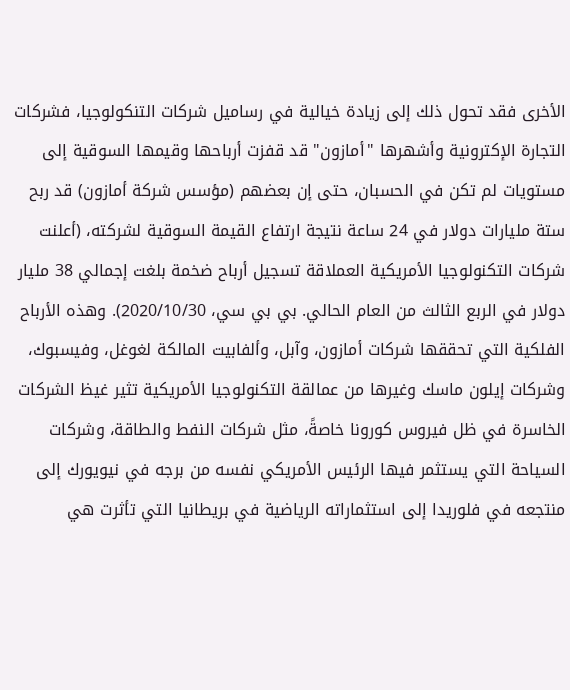الأخرى فقد تحول ذلك إلى زيادة خيالية في رساميل شركات التنكولوجيا، فشركات التجارة الإكترونية وأشهرها "أمازون" قد قفزت أرباحها وقيمها السوقية إلى مستويات لم تكن في الحسبان، حتى إن بعضهم (مؤسس شركة أمازون) قد ربح ستة مليارات دولار في 24 ساعة نتيجة ارتفاع القيمة السوقية لشركته، (أعلنت شركات التكنولوجيا الأمريكية العملاقة تسجيل أرباح ضخمة بلغت إجمالي 38 مليار دولار في الربع الثالث من العام الحالي. بي بي سي، 2020/10/30). وهذه الأرباح الفلكية التي تحققها شركات أمازون، وآبل، وألفابيت المالكة لغوغل، وفيسبوك، وشركات إيلون ماسك وغيرها من عمالقة التكنولوجيا الأمريكية تثير غيظ الشركات الخاسرة في ظل فيروس كورونا خاصةً، مثل شركات النفط والطاقة، وشركات السياحة التي يستثمر فيها الرئيس الأمريكي نفسه من برجه في نيويورك إلى منتجعه في فلوريدا إلى استثماراته الرياضية في بريطانيا التي تأثرت هي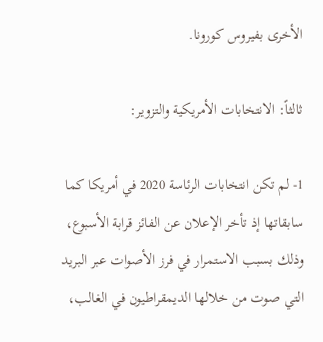الأخرى بفيروس كورونا.

ثالثاً: الانتخابات الأمريكية والتزوير:

1- لم تكن انتخابات الرئاسة 2020 في أمريكا كما سابقاتها إذ تأخر الإعلان عن الفائز قرابة الأسبوع، وذلك بسبب الاستمرار في فرز الأصوات عبر البريد التي صوت من خلالها الديمقراطيون في الغالب،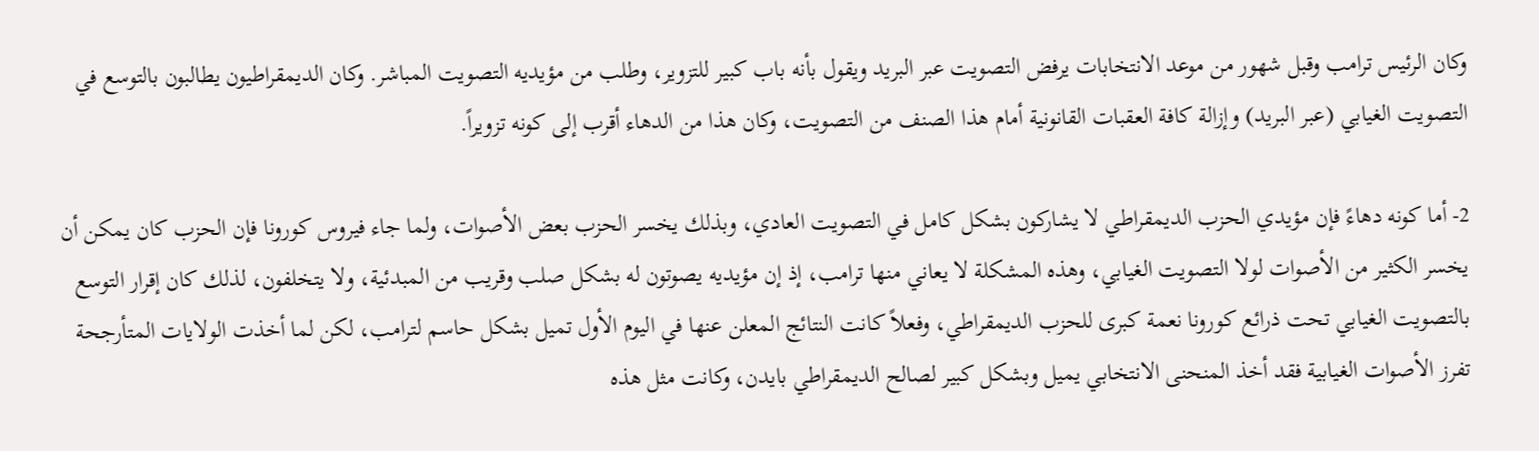وكان الرئيس ترامب وقبل شهور من موعد الانتخابات يرفض التصويت عبر البريد ويقول بأنه باب كبير للتزوير، وطلب من مؤيديه التصويت المباشر. وكان الديمقراطيون يطالبون بالتوسع في التصويت الغيابي (عبر البريد) وإزالة كافة العقبات القانونية أمام هذا الصنف من التصويت، وكان هذا من الدهاء أقرب إلى كونه تزويراً.

2- أما كونه دهاءً فإن مؤيدي الحزب الديمقراطي لا يشاركون بشكل كامل في التصويت العادي، وبذلك يخسر الحزب بعض الأصوات، ولما جاء فيروس كورونا فإن الحزب كان يمكن أن يخسر الكثير من الأصوات لولا التصويت الغيابي، وهذه المشكلة لا يعاني منها ترامب، إذ إن مؤيديه يصوتون له بشكل صلب وقريب من المبدئية، ولا يتخلفون، لذلك كان إقرار التوسع بالتصويت الغيابي تحت ذرائع كورونا نعمة كبرى للحزب الديمقراطي، وفعلاً كانت النتائج المعلن عنها في اليوم الأول تميل بشكل حاسم لترامب، لكن لما أخذت الولايات المتأرجحة تفرز الأصوات الغيابية فقد أخذ المنحنى الانتخابي يميل وبشكل كبير لصالح الديمقراطي بايدن، وكانت مثل هذه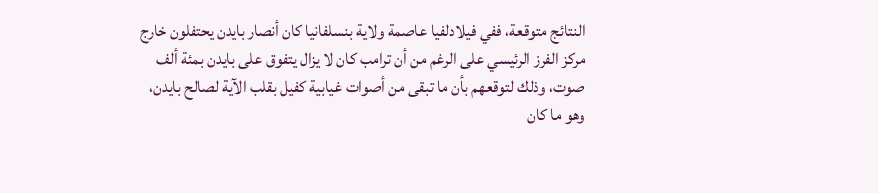النتائج متوقعة، ففي فيلادلفيا عاصمة ولاية بنسلفانيا كان أنصار بايدن يحتفلون خارج مركز الفرز الرئيسي على الرغم من أن ترامب كان لا يزال يتفوق على بايدن بمئة ألف صوت، وذلك لتوقعهم بأن ما تبقى من أصوات غيابية كفيل بقلب الآية لصالح بايدن، وهو ما كان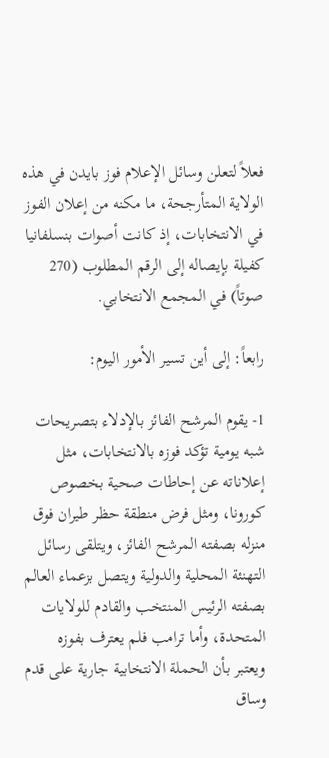فعلاً لتعلن وسائل الإعلام فوز بايدن في هذه الولاية المتأرجحة، ما مكنه من إعلان الفوز في الانتخابات، إذ كانت أصوات بنسلفانيا كفيلة بإيصاله إلى الرقم المطلوب (270 صوتاً) في المجمع الانتخابي.

رابعاً: إلى أين تسير الأمور اليوم:

1- يقوم المرشح الفائز بالإدلاء بتصريحات شبه يومية تؤكد فوزه بالانتخابات، مثل إعلاناته عن إحاطات صحية بخصوص كورونا، ومثل فرض منطقة حظر طيران فوق منزله بصفته المرشح الفائز، ويتلقى رسائل التهنئة المحلية والدولية ويتصل بزعماء العالم بصفته الرئيس المنتخب والقادم للولايات المتحدة، وأما ترامب فلم يعترف بفوزه ويعتبر بأن الحملة الانتخابية جارية على قدم وساق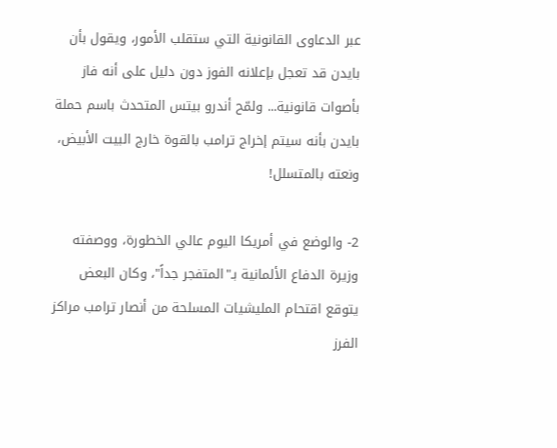عبر الدعاوى القانونية التي ستقلب الأمور، ويقول بأن بايدن قد تعجل بإعلانه الفوز دون دليل على أنه فاز بأصوات قانونية... ولمّح أندرو بيتس المتحدث باسم حملة بايدن بأنه سيتم إخراج ترامب بالقوة خارج البيت الأبيض، ونعته بالمتسلل!

2- والوضع في أمريكا اليوم عالي الخطورة، ووصفته وزيرة الدفاع الألمانية بـ"المتفجر جداً"، وكان البعض يتوقع اقتحام المليشيات المسلحة من أنصار ترامب مراكز الفرز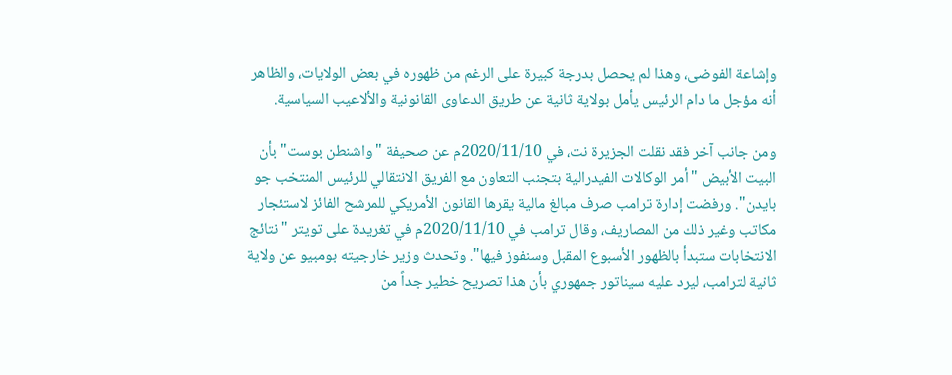وإشاعة الفوضى، وهذا لم يحصل بدرجة كبيرة على الرغم من ظهوره في بعض الولايات، والظاهر أنه مؤجل ما دام الرئيس يأمل بولاية ثانية عن طريق الدعاوى القانونية والألاعيب السياسية.

ومن جانب آخر فقد نقلت الجزيرة نت، في 2020/11/10م عن صحيفة "واشنطن بوست" بأن البيت الأبيض "أمر الوكالات الفيدرالية بتجنب التعاون مع الفريق الانتقالي للرئيس المنتخب جو بايدن". ورفضت إدارة ترامب صرف مبالغ مالية يقرها القانون الأمريكي للمرشح الفائز لاستئجار مكاتب وغير ذلك من المصاريف، وقال ترامب في 2020/11/10م في تغريدة على تويتر "نتائج الانتخابات ستبدأ بالظهور الأسبوع المقبل وسنفوز فيها". وتحدث وزير خارجيته بومبيو عن ولاية ثانية لترامب، ليرد عليه سيناتور جمهوري بأن هذا تصريح خطير جداً من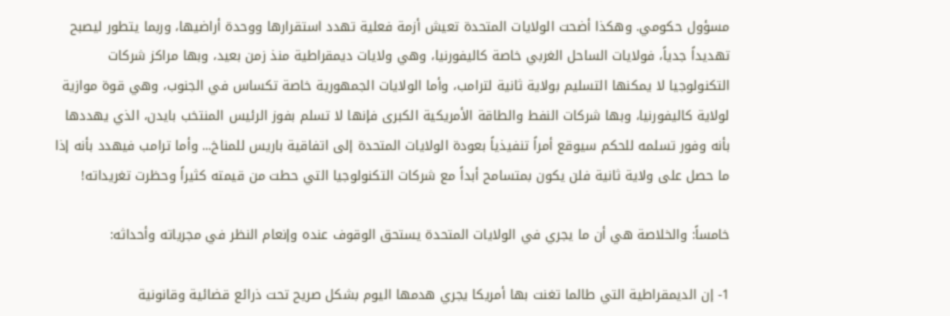مسؤول حكومي. وهكذا أضحت الولايات المتحدة تعيش أزمة فعلية تهدد استقرارها ووحدة أراضيها، وربما يتطور ليصبح تهديداً جدياً، فولايات الساحل الغربي خاصة كاليفورنيا، وهي ولايات ديمقراطية منذ زمن بعيد، وبها مراكز شركات التكنولوجيا لا يمكنها التسليم بولاية ثانية لترامب، وأما الولايات الجمهورية خاصة تكساس في الجنوب، وهي قوة موازية لولاية كاليفورنيا، وبها شركات النفط والطاقة الأمريكية الكبرى فإنها لا تسلم بفوز الرئيس المنتخب بايدن، الذي يهددها بأنه وفور تسلمه للحكم سيوقع أمراً تنفيذياً بعودة الولايات المتحدة إلى اتفاقية باريس للمناخ... وأما ترامب فيهدد بأنه إذا ما حصل على ولاية ثانية فلن يكون بمتسامح أبداً مع شركات التكنولوجيا التي حطت من قيمته كثيراً وحظرت تغريداته!

خامساً: والخلاصة هي أن ما يجري في الولايات المتحدة يستحق الوقوف عنده وإنعام النظر في مجرياته وأحداثه:

1- إن الديمقراطية التي طالما تغنت بها أمريكا يجري هدمها اليوم بشكل صريح تحت ذرائع قضائية وقانونية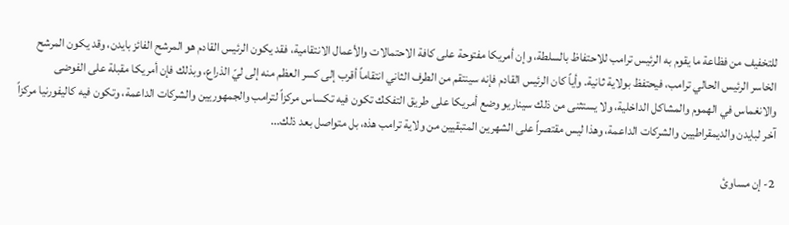للتخفيف من فظاعة ما يقوم به الرئيس ترامب للاحتفاظ بالسلطة، وإن أمريكا مفتوحة على كافة الاحتمالات والأعمال الانتقامية، فقد يكون الرئيس القادم هو المرشح الفائز بايدن، وقد يكون المرشح الخاسر الرئيس الحالي ترامب، فيحتفظ بولاية ثانية. وأياً كان الرئيس القادم فإنه سينتقم من الطرف الثاني انتقاماً أقرب إلى كسر العظم منه إلى ليّ الذراع، وبذلك فإن أمريكا مقبلة على الفوضى والانغماس في الهموم والمشاكل الداخلية، ولا يستثنى من ذلك سيناريو وضع أمريكا على طريق التفكك تكون فيه تكساس مركزاً لترامب والجمهوريين والشركات الداعمة، وتكون فيه كاليفورنيا مركزاً آخر لبايدن والديمقراطيين والشركات الداعمة، وهذا ليس مقتصراً على الشهرين المتبقيين من ولاية ترامب هذه، بل متواصل بعد ذلك...

2- إن مساوئ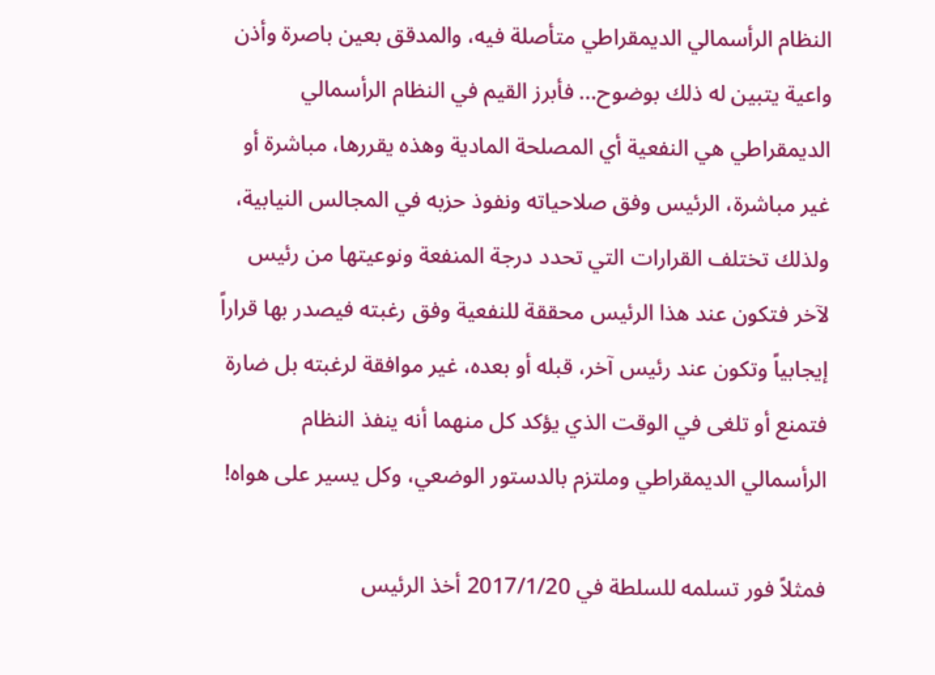النظام الرأسمالي الديمقراطي متأصلة فيه، والمدقق بعين باصرة وأذن واعية يتبين له ذلك بوضوح... فأبرز القيم في النظام الرأسمالي الديمقراطي هي النفعية أي المصلحة المادية وهذه يقررها، مباشرة أو غير مباشرة، الرئيس وفق صلاحياته ونفوذ حزبه في المجالس النيابية، ولذلك تختلف القرارات التي تحدد درجة المنفعة ونوعيتها من رئيس لآخر فتكون عند هذا الرئيس محققة للنفعية وفق رغبته فيصدر بها قراراً إيجابياً وتكون عند رئيس آخر، قبله أو بعده، غير موافقة لرغبته بل ضارة فتمنع أو تلغى في الوقت الذي يؤكد كل منهما أنه ينفذ النظام الرأسمالي الديمقراطي وملتزم بالدستور الوضعي، وكل يسير على هواه!

فمثلاً فور تسلمه للسلطة في 2017/1/20 أخذ الرئيس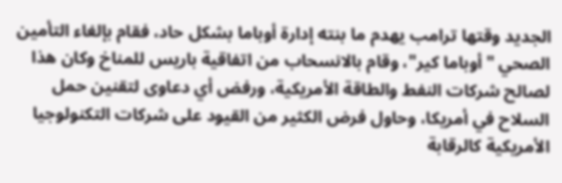الجديد وقتها ترامب يهدم ما بنته إدارة أوباما بشكل حاد، فقام بإلغاء التأمين الصحي "أوباما كير"، وقام بالانسحاب من اتفاقية باريس للمناخ وكان هذا لصالح شركات النفط والطاقة الأمريكية، ورفض أي دعاوى لتقنين حمل السلاح في أمريكا، وحاول فرض الكثير من القيود على شركات التكنولوجيا الأمريكية كالرقابة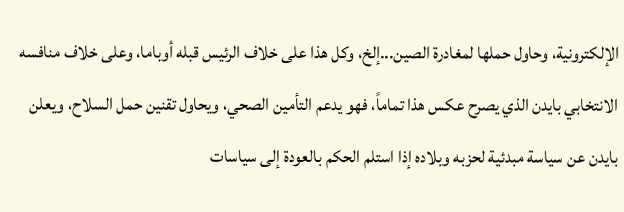الإلكترونية، وحاول حملها لمغادرة الصين...إلخ، وكل هذا على خلاف الرئيس قبله أوباما، وعلى خلاف منافسه الانتخابي بايدن الذي يصرح عكس هذا تماماً، فهو يدعم التأمين الصحي، ويحاول تقنين حمل السلاح، ويعلن بايدن عن سياسة مبدئية لحزبه وبلاده إذا استلم الحكم بالعودة إلى سياسات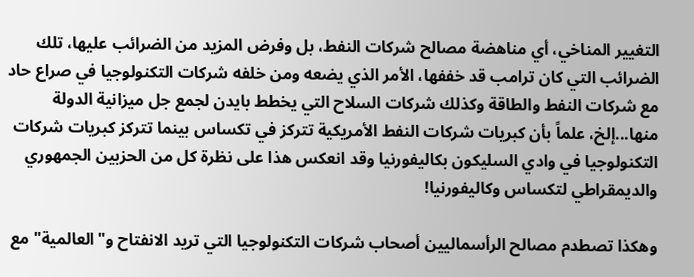التغيير المناخي، أي مناهضة مصالح شركات النفط، بل وفرض المزيد من الضرائب عليها، تلك الضرائب التي كان ترامب قد خففها، الأمر الذي يضعه ومن خلفه شركات التكنولوجيا في صراع حاد مع شركات النفط والطاقة وكذلك شركات السلاح التي يخطط بايدن لجمع جل ميزانية الدولة منها...إلخ، علماً بأن كبريات شركات النفط الأمريكية تتركز في تكساس بينما تتركز كبريات شركات التكنولوجيا في وادي السليكون بكاليفورنيا وقد انعكس هذا على نظرة كل من الحزبين الجمهوري والديمقراطي لتكساس وكاليفورنيا!

وهكذا تصطدم مصالح الرأسماليين أصحاب شركات التكنولوجيا التي تريد الانفتاح و"العالمية" مع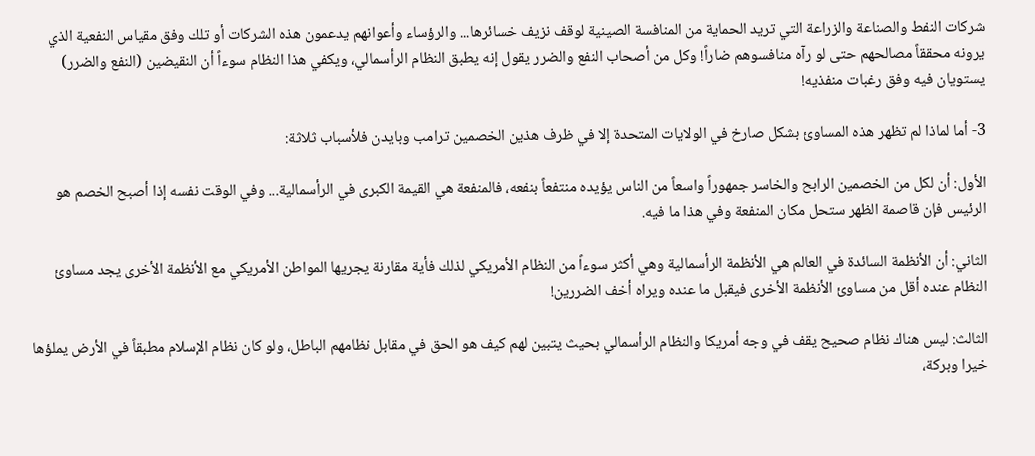شركات النفط والصناعة والزراعة التي تريد الحماية من المنافسة الصينية لوقف نزيف خسائرها... والرؤساء وأعوانهم يدعمون هذه الشركات أو تلك وفق مقياس النفعية الذي يرونه محققاً مصالحهم حتى لو رآه منافسوهم ضاراً! وكل من أصحاب النفع والضرر يقول إنه يطبق النظام الرأسمالي، ويكفي هذا النظام سوءاً أن النقيضين (النفع والضرر) يستويان فيه وفق رغبات منفذيه!

3- أما لماذا لم تظهر هذه المساوئ بشكل صارخ في الولايات المتحدة إلا في ظرف هذين الخصمين ترامب وبايدن فلأسباب ثلاثة:

الأول: أن لكل من الخصمين الرابح والخاسر جمهوراً واسعاً من الناس يؤيده منتفعاً بنفعه، فالمنفعة هي القيمة الكبرى في الرأسمالية... وفي الوقت نفسه إذا أصبح الخصم هو الرئيس فإن قاصمة الظهر ستحل مكان المنفعة وفي هذا ما فيه.

الثاني: أن الأنظمة السائدة في العالم هي الأنظمة الرأسمالية وهي أكثر سوءاً من النظام الأمريكي لذلك فأية مقارنة يجريها المواطن الأمريكي مع الأنظمة الأخرى يجد مساوئ النظام عنده أقل من مساوئ الأنظمة الأخرى فيقبل ما عنده ويراه أخف الضررين!

الثالث: ليس هناك نظام صحيح يقف في وجه أمريكا والنظام الرأسمالي بحيث يتبين لهم كيف هو الحق في مقابل نظامهم الباطل، ولو كان نظام الإسلام مطبقاً في الأرض يملؤها خيرا وبركة،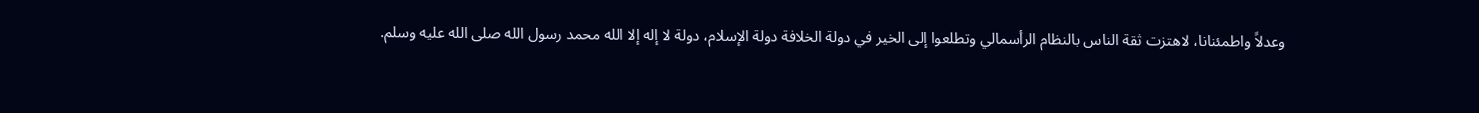وعدلاً واطمئنانا، لاهتزت ثقة الناس بالنظام الرأسمالي وتطلعوا إلى الخير في دولة الخلافة دولة الإسلام، دولة لا إله إلا الله محمد رسول الله صلى الله عليه وسلم.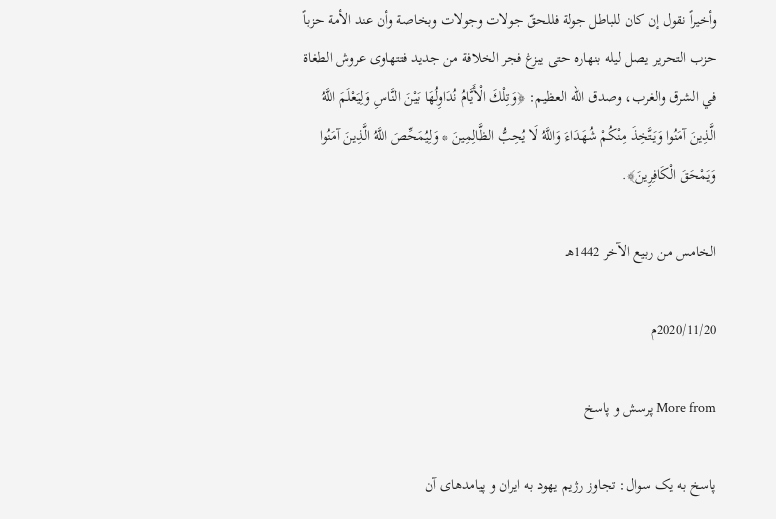وأخيراً نقول إن كان للباطل جولة فللحقّ جولات وجولات وبخاصة وأن عند الأمة حزباً حزب التحرير يصل ليله بنهاره حتى يبزغ فجر الخلافة من جديد فتتهاوى عروش الطغاة في الشرق والغرب، وصدق الله العظيم: ﴿وَتِلْكَ الْأَيَّامُ نُدَاوِلُهَا بَيْنَ النَّاسِ وَلِيَعْلَمَ اللَّهُ الَّذِينَ آمَنُوا وَيَتَّخِذَ مِنْكُمْ شُهَدَاءَ وَاللَّهُ لَا يُحِبُّ الظَّالِمِينَ * وَلِيُمَحِّصَ اللَّهُ الَّذِينَ آمَنُوا وَيَمْحَقَ الْكَافِرِينَ﴾.

الخامس من ربيع الآخر 1442هـ

2020/11/20م

More from پرسش و پاسخ

پاسخ به یک سوال: تجاوز رژیم یهود به ایران و پیامدهای آن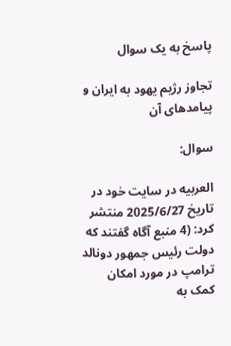پاسخ به یک سوال

تجاوز رژیم یهود به ایران و پیامدهای آن

سوال:

العربیه در سایت خود در تاریخ 2025/6/27 منتشر کرد: (4 منبع آگاه گفتند که دولت رئیس جمهور دونالد ترامپ در مورد امکان کمک به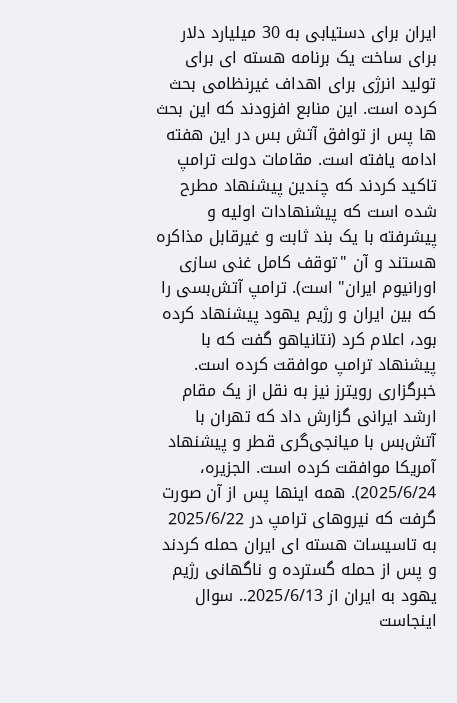ایران برای دستیابی به 30 میلیارد دلار برای ساخت یک برنامه هسته ای برای تولید انرژی برای اهداف غیرنظامی بحث کرده است. این منابع افزودند که این بحث ها پس از توافق آتش بس در این هفته ادامه یافته است. مقامات دولت ترامپ تاکید کردند که چندین پیشنهاد مطرح شده است که پیشنهادات اولیه و پیشرفته با یک بند ثابت و غیرقابل مذاکره هستند و آن "توقف کامل غنی سازی اورانیوم ایران" است). ترامپ آتش‌بسی را که بین ایران و رژیم یهود پیشنهاد کرده بود، اعلام کرد (نتانیاهو گفت که با پیشنهاد ترامپ موافقت کرده است. خبرگزاری رویترز نیز به نقل از یک مقام ارشد ایرانی گزارش داد که تهران با آتش‌بس با میانجی‌گری قطر و پیشنهاد آمریکا موافقت کرده است. الجزیره، 2025/6/24). همه اینها پس از آن صورت گرفت که نیروهای ترامپ در 2025/6/22 به تاسیسات هسته ای ایران حمله کردند و پس از حمله گسترده و ناگهانی رژیم یهود به ایران از 2025/6/13.. سوال اینجاست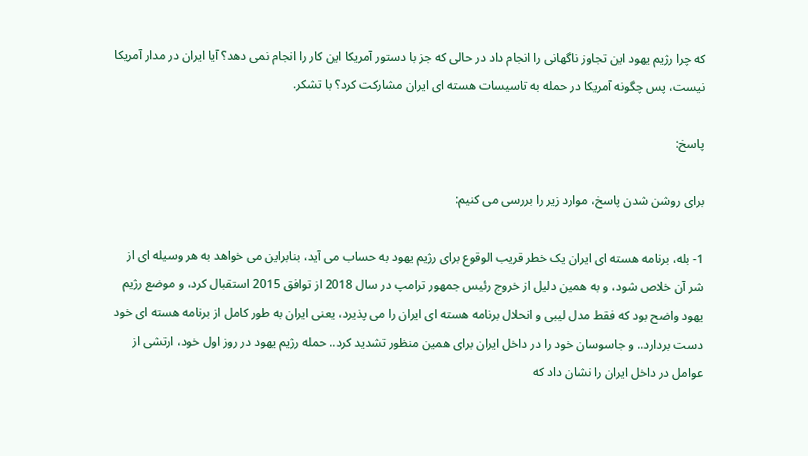که چرا رژیم یهود این تجاوز ناگهانی را انجام داد در حالی که جز با دستور آمریکا این کار را انجام نمی دهد؟ آیا ایران در مدار آمریکا نیست، پس چگونه آمریکا در حمله به تاسیسات هسته ای ایران مشارکت کرد؟ با تشکر.

پاسخ:

برای روشن شدن پاسخ، موارد زیر را بررسی می کنیم:

1- بله، برنامه هسته ای ایران یک خطر قریب الوقوع برای رژیم یهود به حساب می آید، بنابراین می خواهد به هر وسیله ای از شر آن خلاص شود، و به همین دلیل از خروج رئیس جمهور ترامپ در سال 2018 از توافق 2015 استقبال کرد، و موضع رژیم یهود واضح بود که فقط مدل لیبی و انحلال برنامه هسته ای ایران را می پذیرد، یعنی ایران به طور کامل از برنامه هسته ای خود دست بردارد.. و جاسوسان خود را در داخل ایران برای همین منظور تشدید کرد.. حمله رژیم یهود در روز اول خود، ارتشی از عوامل در داخل ایران را نشان داد که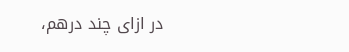در ازای چند درهم،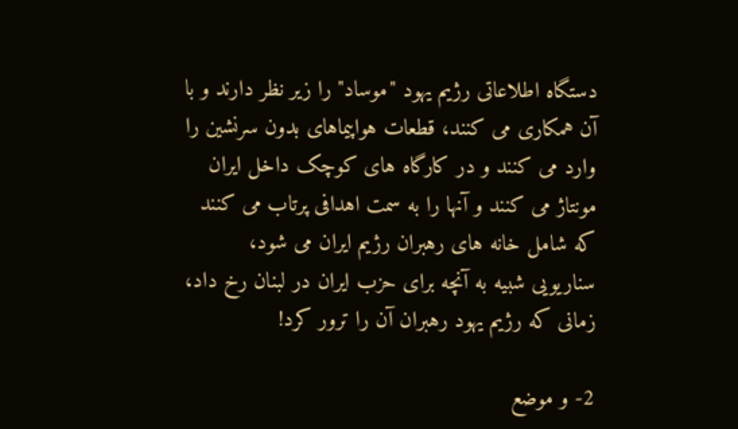دستگاه اطلاعاتی رژیم یهود "موساد" را زیر نظر دارند و با آن همکاری می کنند، قطعات هواپیماهای بدون سرنشین را وارد می کنند و در کارگاه های کوچک داخل ایران مونتاژ می کنند و آنها را به سمت اهدافی پرتاب می کنند که شامل خانه های رهبران رژیم ایران می شود، سناریویی شبیه به آنچه برای حزب ایران در لبنان رخ داد، زمانی که رژیم یهود رهبران آن را ترور کرد!

2- و موضع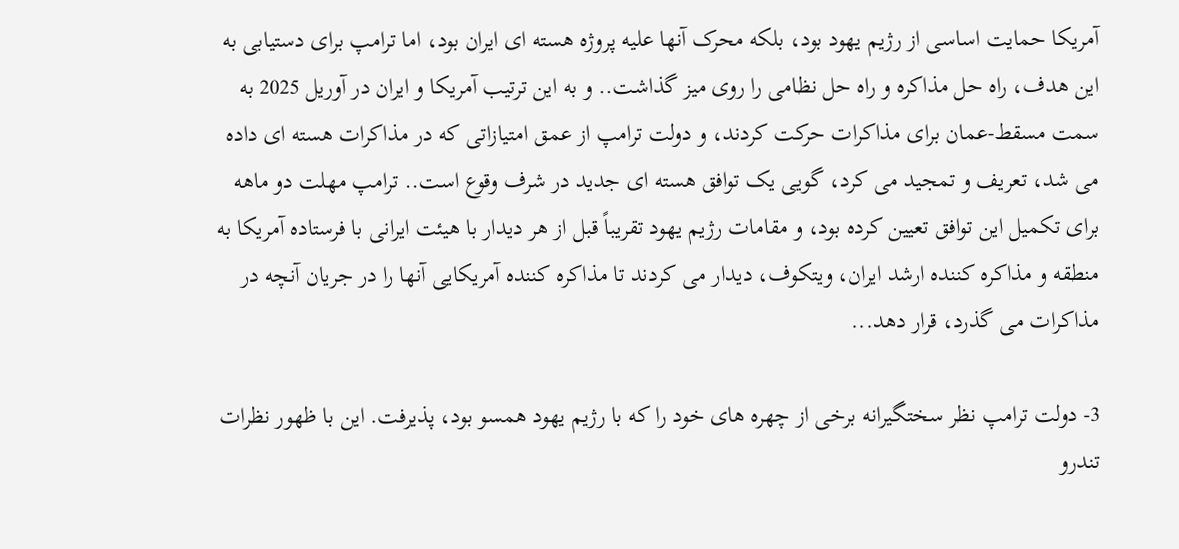آمریکا حمایت اساسی از رژیم یهود بود، بلکه محرک آنها علیه پروژه هسته ای ایران بود، اما ترامپ برای دستیابی به این هدف، راه حل مذاکره و راه حل نظامی را روی میز گذاشت.. و به این ترتیب آمریکا و ایران در آوریل 2025 به سمت مسقط-عمان برای مذاکرات حرکت کردند، و دولت ترامپ از عمق امتیازاتی که در مذاکرات هسته ای داده می شد، تعریف و تمجید می کرد، گویی یک توافق هسته ای جدید در شرف وقوع است.. ترامپ مهلت دو ماهه برای تکمیل این توافق تعیین کرده بود، و مقامات رژیم یهود تقریباً قبل از هر دیدار با هیئت ایرانی با فرستاده آمریکا به منطقه و مذاکره کننده ارشد ایران، ویتکوف، دیدار می کردند تا مذاکره کننده آمریکایی آنها را در جریان آنچه در مذاکرات می گذرد، قرار دهد...

3- دولت ترامپ نظر سختگیرانه برخی از چهره های خود را که با رژیم یهود همسو بود، پذیرفت. این با ظهور نظرات تندرو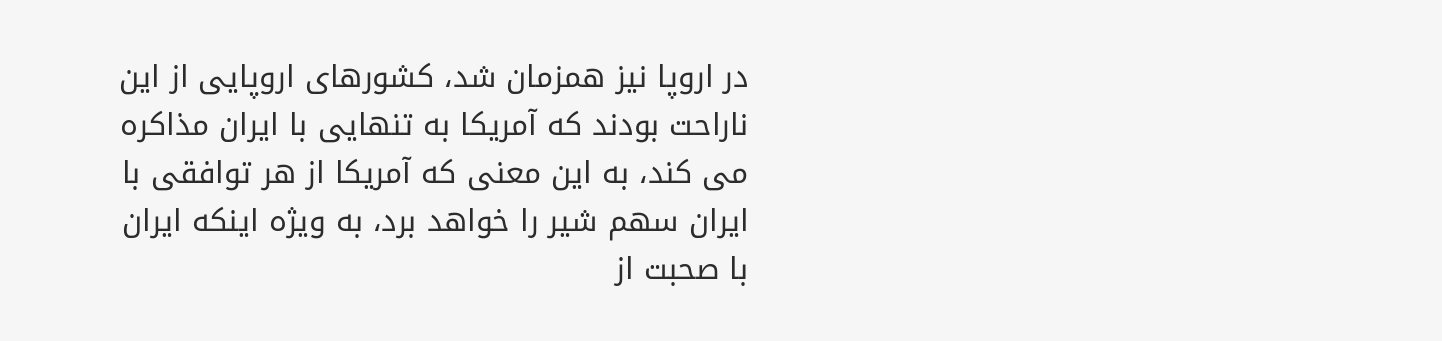در اروپا نیز همزمان شد، کشورهای اروپایی از این ناراحت بودند که آمریکا به تنهایی با ایران مذاکره می کند، به این معنی که آمریکا از هر توافقی با ایران سهم شیر را خواهد برد، به ویژه اینکه ایران با صحبت از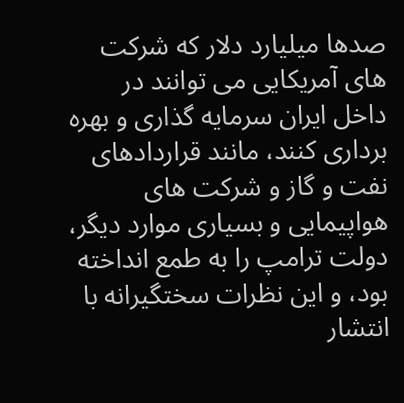صدها میلیارد دلار که شرکت های آمریکایی می توانند در داخل ایران سرمایه گذاری و بهره برداری کنند، مانند قراردادهای نفت و گاز و شرکت های هواپیمایی و بسیاری موارد دیگر، دولت ترامپ را به طمع انداخته بود، و این نظرات سختگیرانه با انتشار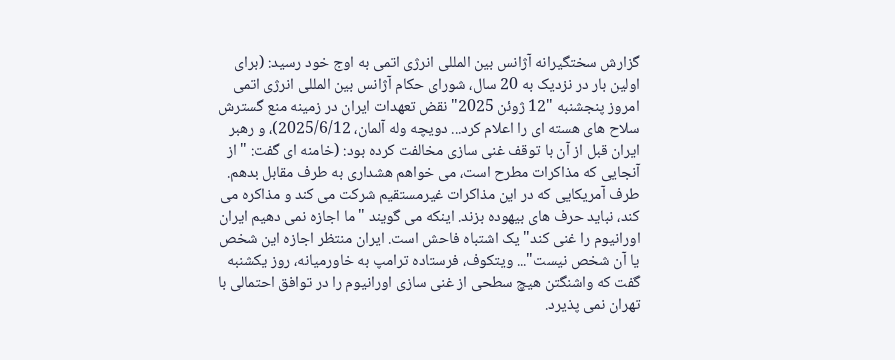گزارش سختگیرانه آژانس بین المللی انرژی اتمی به اوج خود رسید: (برای اولین بار در نزدیک به 20 سال، شورای حکام آژانس بین المللی انرژی اتمی امروز پنجشنبه "12 ژوئن 2025" نقض تعهدات ایران در زمینه منع گسترش سلاح های هسته ای را اعلام کرد... دویچه وله آلمان، 2025/6/12)، و رهبر ایران قبل از آن با توقف غنی سازی مخالفت کرده بود: (خامنه ای گفت: "از آنجایی که مذاکرات مطرح است، می خواهم هشداری به طرف مقابل بدهم. طرف آمریکایی که در این مذاکرات غیرمستقیم شرکت می کند و مذاکره می کند، نباید حرف های بیهوده بزند. اینکه می گویند "ما اجازه نمی دهیم ایران اورانیوم را غنی کند" یک اشتباه فاحش است. ایران منتظر اجازه این شخص یا آن شخص نیست"... ویتکوف، فرستاده ترامپ به خاورمیانه، روز یکشنبه گفت که واشنگتن هیچ سطحی از غنی سازی اورانیوم را در توافق احتمالی با تهران نمی پذیرد.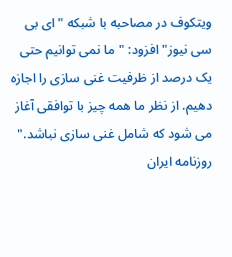ویتکوف در مصاحبه با شبکه "ای بی سی نیوز" افزود: "ما نمی توانیم حتی یک درصد از ظرفیت غنی سازی را اجازه دهیم. از نظر ما همه چیز با توافقی آغاز می شود که شامل غنی سازی نباشد." روزنامه ایران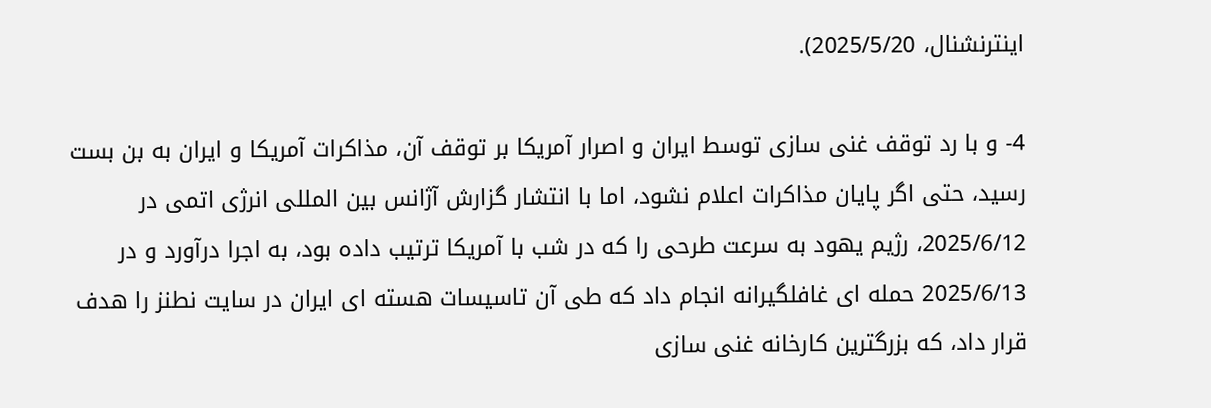اینترنشنال، 2025/5/20).

4- و با رد توقف غنی سازی توسط ایران و اصرار آمریکا بر توقف آن، مذاکرات آمریکا و ایران به بن بست رسید، حتی اگر پایان مذاکرات اعلام نشود، اما با انتشار گزارش آژانس بین المللی انرژی اتمی در 2025/6/12، رژیم یهود به سرعت طرحی را که در شب با آمریکا ترتیب داده بود، به اجرا درآورد و در 2025/6/13 حمله ای غافلگیرانه انجام داد که طی آن تاسیسات هسته ای ایران در سایت نطنز را هدف قرار داد، که بزرگترین کارخانه غنی سازی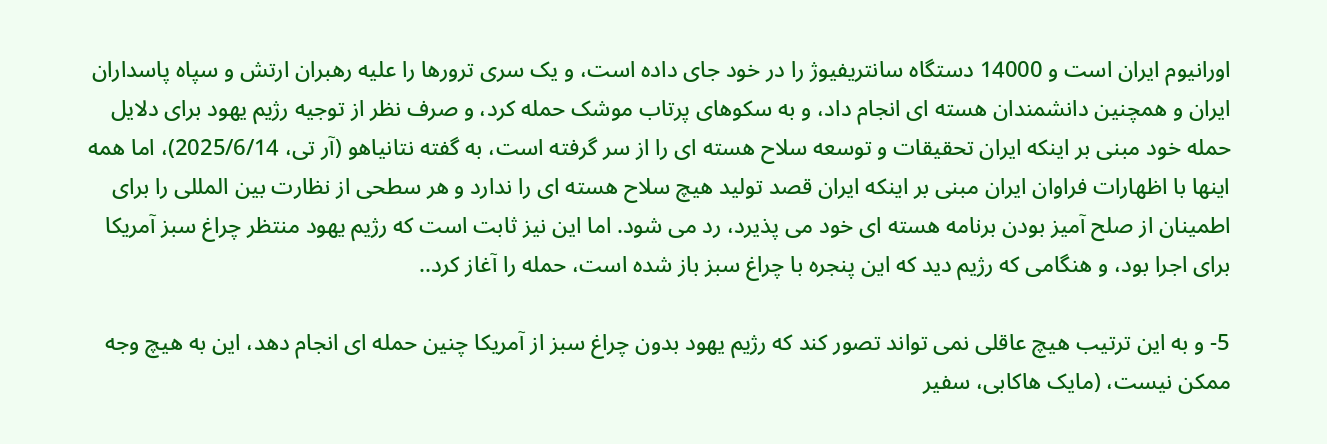اورانیوم ایران است و 14000 دستگاه سانتریفیوژ را در خود جای داده است، و یک سری ترورها را علیه رهبران ارتش و سپاه پاسداران ایران و همچنین دانشمندان هسته ای انجام داد، و به سکوهای پرتاب موشک حمله کرد، و صرف نظر از توجیه رژیم یهود برای دلایل حمله خود مبنی بر اینکه ایران تحقیقات و توسعه سلاح هسته ای را از سر گرفته است، به گفته نتانیاهو (آر تی، 2025/6/14)، اما همه اینها با اظهارات فراوان ایران مبنی بر اینکه ایران قصد تولید هیچ سلاح هسته ای را ندارد و هر سطحی از نظارت بین المللی را برای اطمینان از صلح آمیز بودن برنامه هسته ای خود می پذیرد، رد می شود. اما این نیز ثابت است که رژیم یهود منتظر چراغ سبز آمریکا برای اجرا بود، و هنگامی که رژیم دید که این پنجره با چراغ سبز باز شده است، حمله را آغاز کرد..

5- و به این ترتیب هیچ عاقلی نمی تواند تصور کند که رژیم یهود بدون چراغ سبز از آمریکا چنین حمله ای انجام دهد، این به هیچ وجه ممکن نیست، (مایک هاکابی، سفیر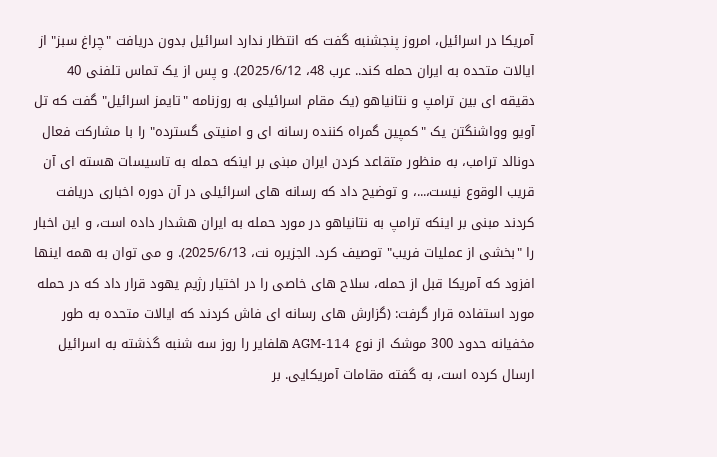آمریکا در اسرائیل، امروز پنجشنبه گفت که انتظار ندارد اسرائیل بدون دریافت "چراغ سبز" از ایالات متحده به ایران حمله کند.. عرب 48، 2025/6/12). و پس از یک تماس تلفنی 40 دقیقه ای بین ترامپ و نتانیاهو (یک مقام اسرائیلی به روزنامه "تایمز اسرائیل" گفت که تل آویو وواشنگتن یک "کمپین گمراه کننده رسانه ای و امنیتی گسترده" را با مشارکت فعال دونالد ترامب، به منظور متقاعد کردن ایران مبنی بر اینکه حمله به تاسیسات هسته ای آن قریب الوقوع نیست،...، و توضیح داد که رسانه های اسرائیلی در آن دوره اخباری دریافت کردند مبنی بر اینکه ترامپ به نتانیاهو در مورد حمله به ایران هشدار داده است، و این اخبار را "بخشی از عملیات فریب" توصیف کرد. الجزیره نت، 2025/6/13). و می توان به همه اینها افزود که آمریکا قبل از حمله، سلاح های خاصی را در اختیار رژیم یهود قرار داد که در حمله مورد استفاده قرار گرفت: (گزارش های رسانه ای فاش کردند که ایالات متحده به طور مخفیانه حدود 300 موشک از نوع AGM-114 هلفایر را روز سه شنبه گذشته به اسرائیل ارسال کرده است، به گفته مقامات آمریکایی. بر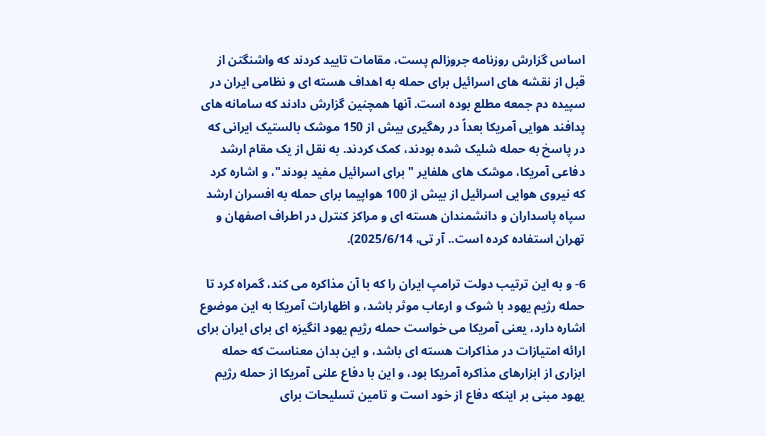اساس گزارش روزنامه جروزالم پست، مقامات تایید کردند که واشنگتن از قبل از نقشه های اسرائیل برای حمله به اهداف هسته ای و نظامی ایران در سپیده دم جمعه مطلع بوده است. آنها همچنین گزارش دادند که سامانه های پدافند هوایی آمریکا بعداً در رهگیری بیش از 150 موشک بالستیک ایرانی که در پاسخ به حمله شلیک شده بودند، کمک کردند. به نقل از یک مقام ارشد دفاعی آمریکا، موشک های هلفایر "برای اسرائیل مفید بودند"، و اشاره کرد که نیروی هوایی اسرائیل از بیش از 100 هواپیما برای حمله به افسران ارشد سپاه پاسداران و دانشمندان هسته ای و مراکز کنترل در اطراف اصفهان و تهران استفاده کرده است.. آر تی، 2025/6/14).

6- و به این ترتیب دولت ترامپ ایران را که با آن مذاکره می کند، گمراه کرد تا حمله رژیم یهود با شوک و ارعاب موثر باشد، و اظهارات آمریکا به این موضوع اشاره دارد، یعنی آمریکا می خواست حمله رژیم یهود انگیزه ای برای ایران برای ارائه امتیازات در مذاکرات هسته ای باشد، و این بدان معناست که حمله ابزاری از ابزارهای مذاکره آمریکا بود، و این با دفاع علنی آمریکا از حمله رژیم یهود مبنی بر اینکه دفاع از خود است و تامین تسلیحات برای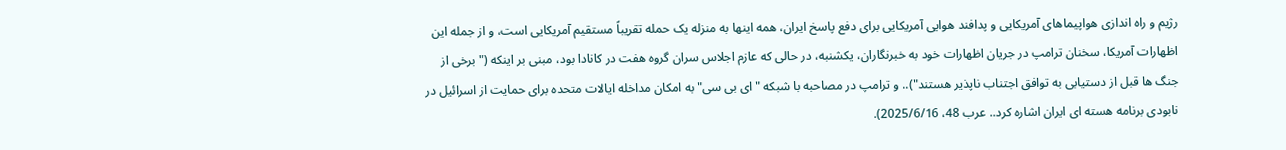رژیم و راه اندازی هواپیماهای آمریکایی و پدافند هوایی آمریکایی برای دفع پاسخ ایران، همه اینها به منزله یک حمله تقریباً مستقیم آمریکایی است، و از جمله این اظهارات آمریکا، سخنان ترامپ در جریان اظهارات خود به خبرنگاران، یکشنبه، در حالی که عازم اجلاس سران گروه هفت در کانادا بود، مبنی بر اینکه ("برخی از جنگ ها قبل از دستیابی به توافق اجتناب ناپذیر هستند").. و ترامپ در مصاحبه با شبکه "ای بی سی" به امکان مداخله ایالات متحده برای حمایت از اسرائیل در نابودی برنامه هسته ای ایران اشاره کرد.. عرب 48، 2025/6/16).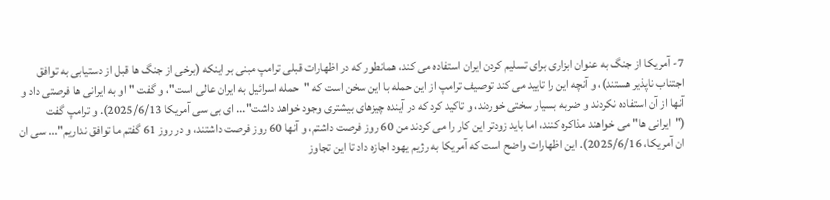7- آمریکا از جنگ به عنوان ابزاری برای تسلیم کردن ایران استفاده می کند، همانطور که در اظهارات قبلی ترامپ مبنی بر اینکه (برخی از جنگ ها قبل از دستیابی به توافق اجتناب ناپذیر هستند)، و آنچه این را تایید می کند توصیف ترامپ از این حمله با این سخن است که "حمله اسرائیل به ایران عالی است"، و گفت "او به ایرانی ها فرصتی داد و آنها از آن استفاده نکردند و ضربه بسیار سختی خوردند، و تاکید کرد که در آینده چیزهای بیشتری وجود خواهد داشت"... ای بی سی آمریکا 2025/6/13). و ترامپ گفت ("ایرانی ها" می خواهند مذاکره کنند، اما باید زودتر این کار را می کردند من 60 روز فرصت داشتم، و آنها 60 روز فرصت داشتند، و در روز 61 گفتم ما توافق نداریم"... سی ان ان آمریکا، 2025/6/16). این اظهارات واضح است که آمریکا به رژیم یهود اجازه داد تا این تجاوز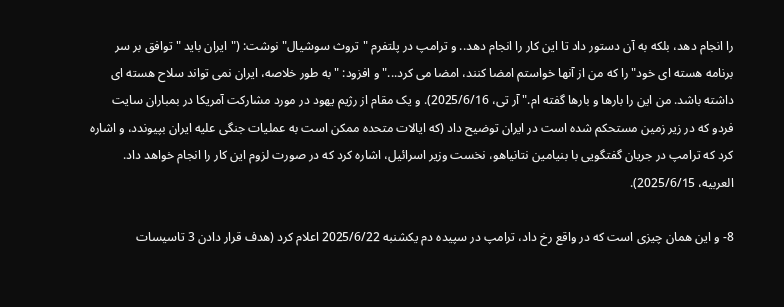را انجام دهد، بلکه به آن دستور داد تا این کار را انجام دهد.. و ترامپ در پلتفرم "تروث سوشیال" نوشت: ("ایران باید "توافق بر سر برنامه هسته ای خود" را که من از آنها خواستم امضا کنند، امضا می کرد..." و افزود: "به طور خلاصه، ایران نمی تواند سلاح هسته ای داشته باشد. من این را بارها و بارها گفته ام." آر تی، 2025/6/16). و یک مقام از رژیم یهود در مورد مشارکت آمریکا در بمباران سایت فردو که در زیر زمین مستحکم شده است در ایران توضیح داد (که ایالات متحده ممکن است به عملیات جنگی علیه ایران بپیوندد، و اشاره کرد که ترامپ در جریان گفتگویی با بنیامین نتانیاهو، نخست وزیر اسرائیل، اشاره کرد که در صورت لزوم این کار را انجام خواهد داد. العربیه، 2025/6/15).

8- و این همان چیزی است که در واقع رخ داد، ترامپ در سپیده دم یکشنبه 2025/6/22 اعلام کرد (هدف قرار دادن 3 تاسیسات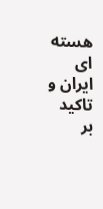هسته ای ایران و تاکید بر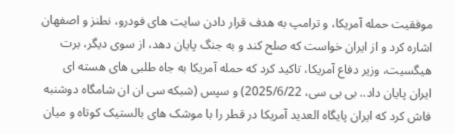موفقیت حمله آمریکا، و ترامپ به هدف قرار دادن سایت های فودرو، نطنز و اصفهان اشاره کرد و از ایران خواست که صلح کند و به جنگ پایان دهد، از سوی دیگر، برت هیگسیت، وزیر دفاع آمریکا، تاکید کرد که حمله آمریکا به جاه طلبی های هسته ای ایران پایان داد.. بی بی سی، 2025/6/22) و سپس (شبکه سی ان ان شامگاه دوشنبه فاش کرد که ایران پایگاه العدید آمریکا در قطر را با موشک های بالستیک کوتاه و میان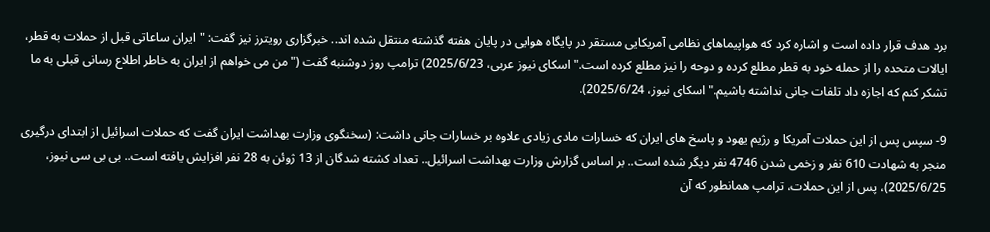برد هدف قرار داده است و اشاره کرد که هواپیماهای نظامی آمریکایی مستقر در پایگاه هوایی در پایان هفته گذشته منتقل شده اند.. خبرگزاری رویترز نیز گفت: "ایران ساعاتی قبل از حملات به قطر، ایالات متحده را از حمله خود به قطر مطلع کرده و دوحه را نیز مطلع کرده است." اسکای نیوز عربی، 2025/6/23) ترامپ روز دوشنبه گفت ("من می خواهم از ایران به خاطر اطلاع رسانی قبلی به ما تشکر کنم که اجازه داد تلفات جانی نداشته باشیم." اسکای نیوز، 2025/6/24).

9- سپس پس از این حملات آمریکا و رژیم یهود و پاسخ های ایران که خسارات مادی زیادی علاوه بر خسارات جانی داشت: (سخنگوی وزارت بهداشت ایران گفت که حملات اسرائیل از ابتدای درگیری منجر به شهادت 610 نفر و زخمی شدن 4746 نفر دیگر شده است.. بر اساس گزارش وزارت بهداشت اسرائیل.. تعداد کشته شدگان از 13 ژوئن به 28 نفر افزایش یافته است.. بی بی سی نیوز، 2025/6/25)، پس از این حملات، ترامپ همانطور که آن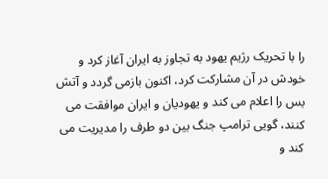را با تحریک رژیم یهود به تجاوز به ایران آغاز کرد و خودش در آن مشارکت کرد، اکنون بازمی گردد و آتش بس را اعلام می کند و یهودیان و ایران موافقت می کنند، گویی ترامپ جنگ بین دو طرف را مدیریت می کند و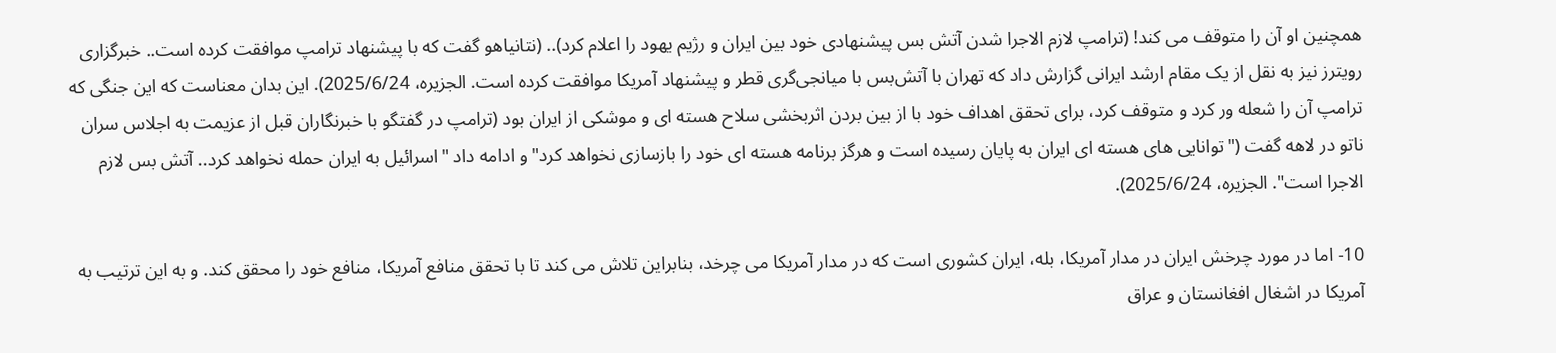همچنین او آن را متوقف می کند! (ترامپ لازم الاجرا شدن آتش بس پیشنهادی خود بین ایران و رژیم یهود را اعلام کرد).. (نتانیاهو گفت که با پیشنهاد ترامپ موافقت کرده است.. خبرگزاری رویترز نیز به نقل از یک مقام ارشد ایرانی گزارش داد که تهران با آتش‌بس با میانجی‌گری قطر و پیشنهاد آمریکا موافقت کرده است. الجزیره، 2025/6/24). این بدان معناست که این جنگی که ترامپ آن را شعله ور کرد و متوقف کرد، برای تحقق اهداف خود با از بین بردن اثربخشی سلاح هسته ای و موشکی از ایران بود (ترامپ در گفتگو با خبرنگاران قبل از عزیمت به اجلاس سران ناتو در لاهه گفت ("توانایی های هسته ای ایران به پایان رسیده است و هرگز برنامه هسته ای خود را بازسازی نخواهد کرد" و ادامه داد "اسرائیل به ایران حمله نخواهد کرد.. آتش بس لازم الاجرا است". الجزیره، 2025/6/24).

10- اما در مورد چرخش ایران در مدار آمریکا، بله، ایران کشوری است که در مدار آمریکا می چرخد، بنابراین تلاش می کند تا با تحقق منافع آمریکا، منافع خود را محقق کند. و به این ترتیب به آمریکا در اشغال افغانستان و عراق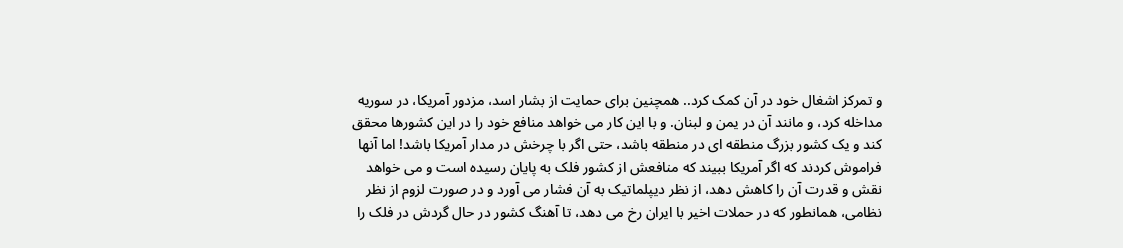و تمرکز اشغال خود در آن کمک کرد.. همچنین برای حمایت از بشار اسد، مزدور آمریکا، در سوریه مداخله کرد، و مانند آن در یمن و لبنان. و با این کار می خواهد منافع خود را در این کشورها محقق کند و یک کشور بزرگ منطقه ای در منطقه باشد، حتی اگر با چرخش در مدار آمریکا باشد! اما آنها فراموش کردند که اگر آمریکا ببیند که منافعش از کشور فلک به پایان رسیده است و می خواهد نقش و قدرت آن را کاهش دهد، از نظر دیپلماتیک به آن فشار می آورد و در صورت لزوم از نظر نظامی، همانطور که در حملات اخیر با ایران رخ می دهد، تا آهنگ کشور در حال گردش در فلک را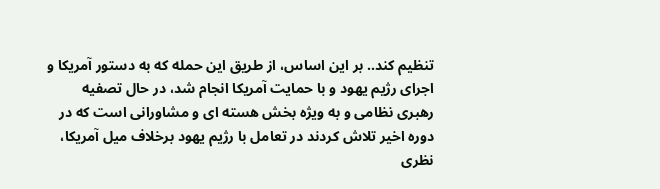تنظیم کند.. بر این اساس، از طریق این حمله که به دستور آمریکا و اجرای رژیم یهود و با حمایت آمریکا انجام شد، در حال تصفیه رهبری نظامی و به ویژه بخش هسته ای و مشاورانی است که در دوره اخیر تلاش کردند در تعامل با رژیم یهود برخلاف میل آمریکا، نظری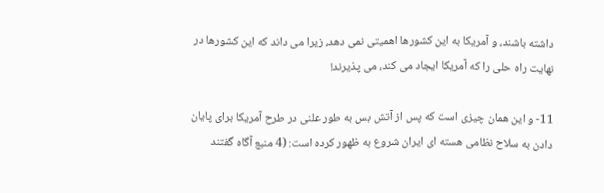داشته باشند، و آمریکا به این کشورها اهمیتی نمی دهد، زیرا می داند که این کشورها در نهایت راه حلی را که آمریکا ایجاد می کند، می پذیرند!

11- و این همان چیزی است که پس از آتش بس به طور علنی در طرح آمریکا برای پایان دادن به سلاح نظامی هسته ای ایران شروع به ظهور کرده است: (4 منبع آگاه گفتند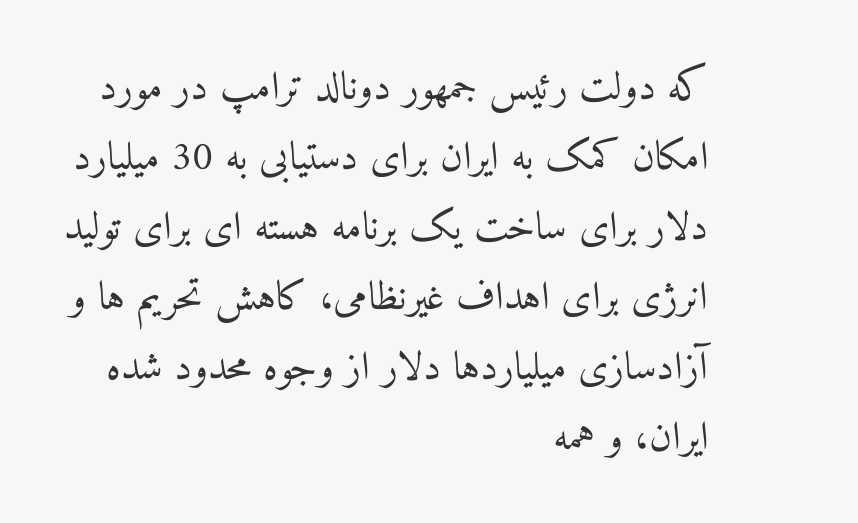که دولت رئیس جمهور دونالد ترامپ در مورد امکان کمک به ایران برای دستیابی به 30 میلیارد دلار برای ساخت یک برنامه هسته ای برای تولید انرژی برای اهداف غیرنظامی، کاهش تحریم ها و آزادسازی میلیاردها دلار از وجوه محدود شده ایران، و همه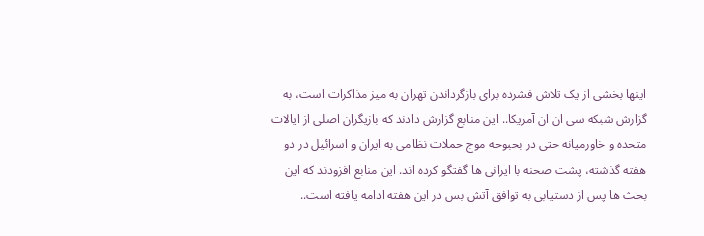اینها بخشی از یک تلاش فشرده برای بازگرداندن تهران به میز مذاکرات است، به گزارش شبکه سی ان ان آمریکا.. این منابع گزارش دادند که بازیگران اصلی از ایالات متحده و خاورمیانه حتی در بحبوحه موج حملات نظامی به ایران و اسرائیل در دو هفته گذشته، پشت صحنه با ایرانی ها گفتگو کرده اند. این منابع افزودند که این بحث ها پس از دستیابی به توافق آتش بس در این هفته ادامه یافته است..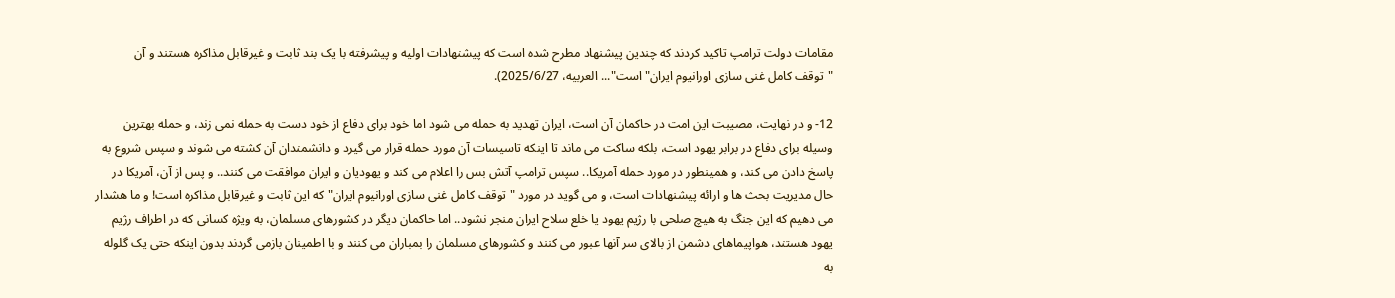مقامات دولت ترامپ تاکید کردند که چندین پیشنهاد مطرح شده است که پیشنهادات اولیه و پیشرفته با یک بند ثابت و غیرقابل مذاکره هستند و آن "توقف کامل غنی سازی اورانیوم ایران" است"... العربیه، 2025/6/27).

12- و در نهایت، مصیبت این امت در حاکمان آن است، ایران تهدید به حمله می شود اما خود برای دفاع از خود دست به حمله نمی زند، و حمله بهترین وسیله برای دفاع در برابر یهود است، بلکه ساکت می ماند تا اینکه تاسیسات آن مورد حمله قرار می گیرد و دانشمندان آن کشته می شوند و سپس شروع به پاسخ دادن می کند، و همینطور در مورد حمله آمریکا.. سپس ترامپ آتش بس را اعلام می کند و یهودیان و ایران موافقت می کنند.. و پس از آن، آمریکا در حال مدیریت بحث ها و ارائه پیشنهادات است، و می گوید در مورد "توقف کامل غنی سازی اورانیوم ایران" که این ثابت و غیرقابل مذاکره است! و ما هشدار می دهیم که این جنگ به هیچ صلحی با رژیم یهود یا خلع سلاح ایران منجر نشود.. اما حاکمان دیگر در کشورهای مسلمان، به ویژه کسانی که در اطراف رژیم یهود هستند، هواپیماهای دشمن از بالای سر آنها عبور می کنند و کشورهای مسلمان را بمباران می کنند و با اطمینان بازمی گردند بدون اینکه حتی یک گلوله به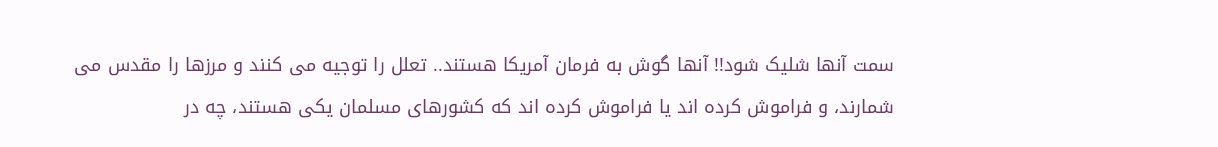سمت آنها شلیک شود!! آنها گوش به فرمان آمریکا هستند.. تعلل را توجیه می کنند و مرزها را مقدس می شمارند، و فراموش کرده اند یا فراموش کرده اند که کشورهای مسلمان یکی هستند، چه در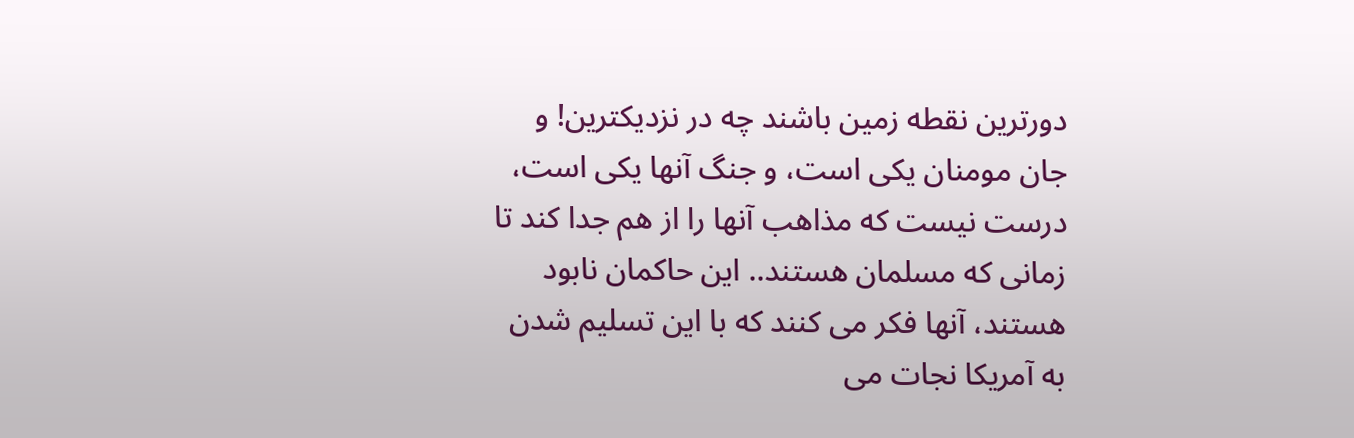دورترین نقطه زمین باشند چه در نزدیکترین! و جان مومنان یکی است، و جنگ آنها یکی است، درست نیست که مذاهب آنها را از هم جدا کند تا زمانی که مسلمان هستند.. این حاکمان نابود هستند، آنها فکر می کنند که با این تسلیم شدن به آمریکا نجات می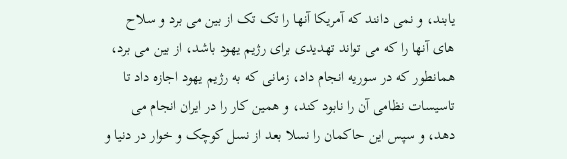یابند، و نمی دانند که آمریکا آنها را تک تک از بین می برد و سلاح های آنها را که می تواند تهدیدی برای رژیم یهود باشد، از بین می برد، همانطور که در سوریه انجام داد، زمانی که به رژیم یهود اجازه داد تا تاسیسات نظامی آن را نابود کند، و همین کار را در ایران انجام می دهد، و سپس این حاکمان را نسلا بعد از نسل کوچک و خوار در دنیا و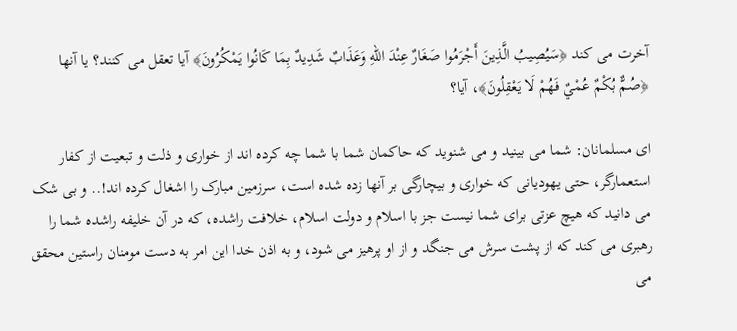آخرت می کند ﴿سَيُصِيبُ الَّذِينَ أَجْرَمُوا صَغَارٌ عِنْدَ اللهِ وَعَذَابٌ شَدِيدٌ بِمَا كَانُوا يَمْكُرُونَ﴾ آیا تعقل می کنند؟ یا آنها ﴿صُمٌّ بُكْمٌ عُمْيٌ فَهُمْ لَا يَعْقِلُونَ﴾، آیا؟

ای مسلمانان: شما می بینید و می شنوید که حاکمان شما با شما چه کرده اند از خواری و ذلت و تبعیت از کفار استعمارگر، حتی یهودیانی که خواری و بیچارگی بر آنها زده شده است، سرزمین مبارک را اشغال کرده اند!.. و بی شک می دانید که هیچ عزتی برای شما نیست جز با اسلام و دولت اسلام، خلافت راشده، که در آن خلیفه راشده شما را رهبری می کند که از پشت سرش می جنگد و از او پرهیز می شود، و به اذن خدا این امر به دست مومنان راستین محقق می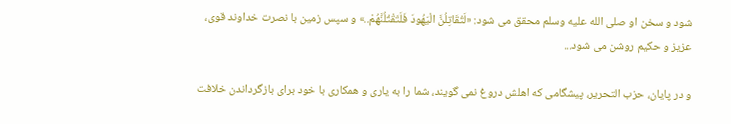شود و سخن او صلى الله عليه وسلم محقق می شود: «لَتُقَاتِلُنَّ الْيَهُودَ فَلَتَقْتُلُنَّهُمْ..» و سپس زمین با نصرت خداوند قوی، عزیز و حکیم روشن می شود...

و در پایان، حزب التحریر، پیشگامی که اهلش دروغ نمی گویند، شما را به یاری و همکاری با خود برای بازگرداندن خلافت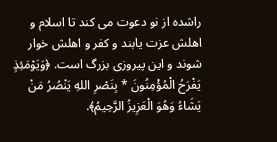راشده از نو دعوت می کند تا اسلام و اهلش عزت یابند و کفر و اهلش خوار شوند و این پیروزی بزرگ است. ﴿وَيَوْمَئِذٍ يَفْرَحُ الْمُؤْمِنُونَ * بِنَصْرِ اللهِ يَنْصُرُ مَنْ يَشَاءُ وَهُوَ الْعَزِيزُ الرَّحِيمُ﴾.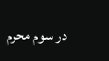در سوم محرم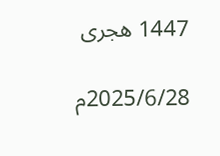1447 هجری

2025/6/28م